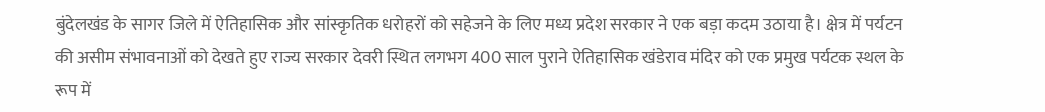बुंदेलखंड के सागर जिले में ऐतिहासिक और सांस्कृतिक धरोहरों को सहेजने के लिए मध्य प्रदेश सरकार ने एक बड़ा कदम उठाया है। क्षेत्र में पर्यटन की असीम संभावनाओं को देखते हुए राज्य सरकार देवरी स्थित लगभग 400 साल पुराने ऐतिहासिक खंडेराव मंदिर को एक प्रमुख पर्यटक स्थल के रूप में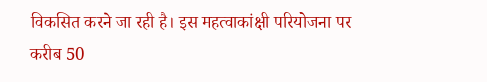विकसित करने जा रही है। इस महत्वाकांक्षी परियोजना पर करीब 50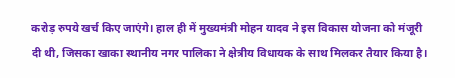करोड़ रुपये खर्च किए जाएंगे। हाल ही में मुख्यमंत्री मोहन यादव ने इस विकास योजना को मंजूरी दी थी, जिसका खाका स्थानीय नगर पालिका ने क्षेत्रीय विधायक के साथ मिलकर तैयार किया है।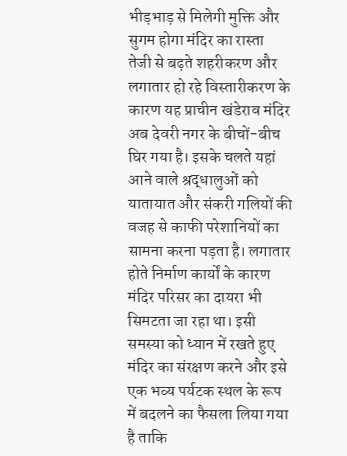भीड़भाड़ से मिलेगी मुक्ति और सुगम होगा मंदिर का रास्ता
तेजी से बढ़ते शहरीकरण और लगातार हो रहे विस्तारीकरण के कारण यह प्राचीन खंडेराव मंदिर अब देवरी नगर के बीचों-बीच घिर गया है। इसके चलते यहां आने वाले श्रद्धालुओं को यातायात और संकरी गलियों की वजह से काफी परेशानियों का सामना करना पड़ता है। लगातार होते निर्माण कार्यों के कारण मंदिर परिसर का दायरा भी सिमटता जा रहा था। इसी समस्या को ध्यान में रखते हुए मंदिर का संरक्षण करने और इसे एक भव्य पर्यटक स्थल के रूप में बदलने का फैसला लिया गया है ताकि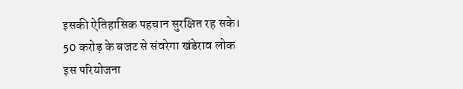इसकी ऐतिहासिक पहचान सुरक्षित रह सके।
50 करोड़ के बजट से संवरेगा खंडेराव लोक
इस परियोजना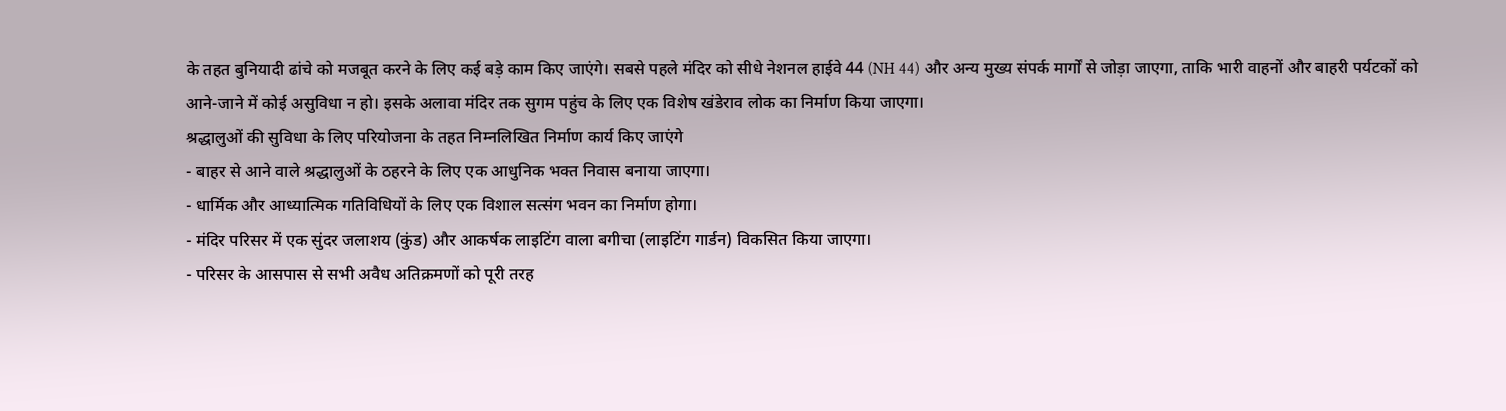के तहत बुनियादी ढांचे को मजबूत करने के लिए कई बड़े काम किए जाएंगे। सबसे पहले मंदिर को सीधे नेशनल हाईवे 44 (NH 44) और अन्य मुख्य संपर्क मार्गों से जोड़ा जाएगा, ताकि भारी वाहनों और बाहरी पर्यटकों को आने-जाने में कोई असुविधा न हो। इसके अलावा मंदिर तक सुगम पहुंच के लिए एक विशेष खंडेराव लोक का निर्माण किया जाएगा।
श्रद्धालुओं की सुविधा के लिए परियोजना के तहत निम्नलिखित निर्माण कार्य किए जाएंगे
- बाहर से आने वाले श्रद्धालुओं के ठहरने के लिए एक आधुनिक भक्त निवास बनाया जाएगा।
- धार्मिक और आध्यात्मिक गतिविधियों के लिए एक विशाल सत्संग भवन का निर्माण होगा।
- मंदिर परिसर में एक सुंदर जलाशय (कुंड) और आकर्षक लाइटिंग वाला बगीचा (लाइटिंग गार्डन) विकसित किया जाएगा।
- परिसर के आसपास से सभी अवैध अतिक्रमणों को पूरी तरह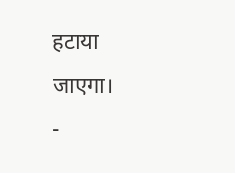हटाया जाएगा।
-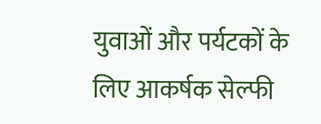युवाओं और पर्यटकों के लिए आकर्षक सेल्फी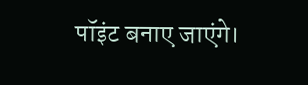पॉइंट बनाए जाएंगे।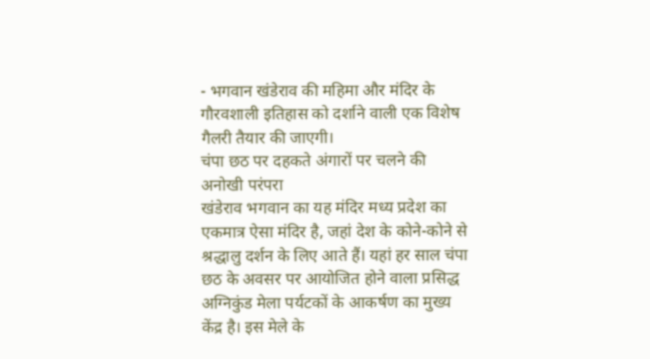- भगवान खंडेराव की महिमा और मंदिर के गौरवशाली इतिहास को दर्शाने वाली एक विशेष गैलरी तैयार की जाएगी।
चंपा छठ पर दहकते अंगारों पर चलने की अनोखी परंपरा
खंडेराव भगवान का यह मंदिर मध्य प्रदेश का एकमात्र ऐसा मंदिर है, जहां देश के कोने-कोने से श्रद्धालु दर्शन के लिए आते हैं। यहां हर साल चंपा छठ के अवसर पर आयोजित होने वाला प्रसिद्ध अग्निकुंड मेला पर्यटकों के आकर्षण का मुख्य केंद्र है। इस मेले के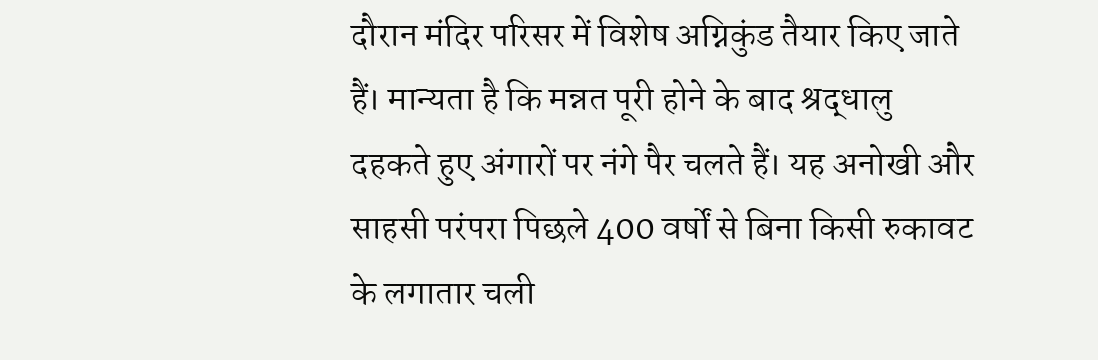दौरान मंदिर परिसर में विशेष अग्निकुंड तैयार किए जाते हैं। मान्यता है कि मन्नत पूरी होने के बाद श्रद्धालु दहकते हुए अंगारों पर नंगे पैर चलते हैं। यह अनोखी और साहसी परंपरा पिछले 400 वर्षों से बिना किसी रुकावट के लगातार चली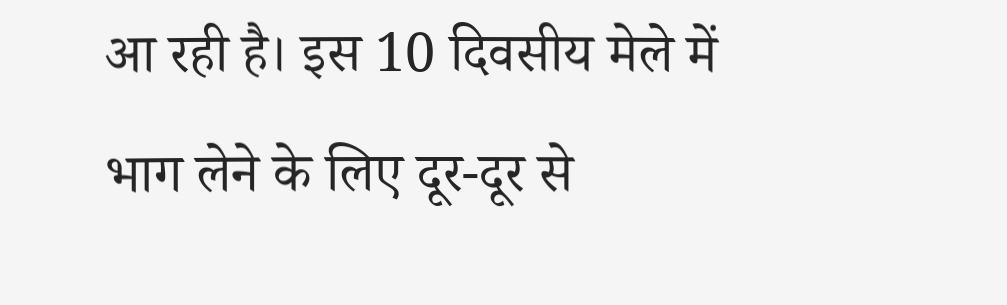आ रही है। इस 10 दिवसीय मेले में भाग लेने के लिए दूर-दूर से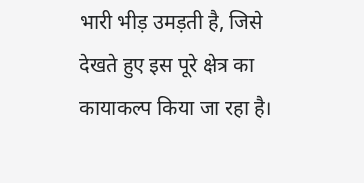भारी भीड़ उमड़ती है, जिसे देखते हुए इस पूरे क्षेत्र का कायाकल्प किया जा रहा है।